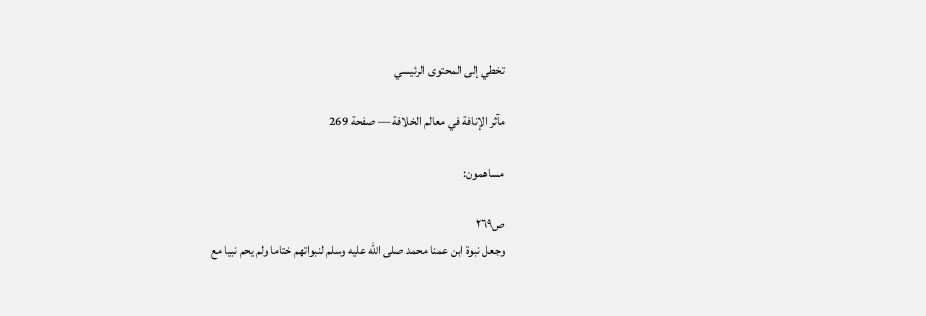تخطي إلى المحتوى الرئيسي

مآثر الإنافة في معالم الخلافة — صفحة 269

مساهمون:

ص٢٦٩
وجعل نبوة ابن عمنا محمد صلى الله عليه وسلم لنبواتهم ختاما ولم يحم نبيا مع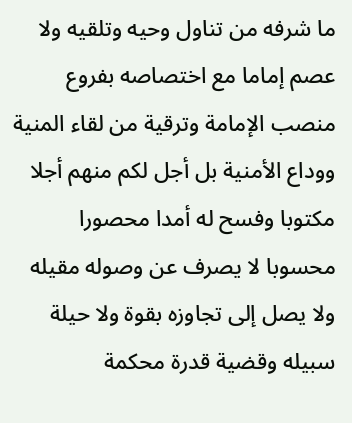ما شرفه من تناول وحيه وتلقيه ولا عصم إماما مع اختصاصه بفروع منصب الإمامة وترقية من لقاء المنية ووداع الأمنية بل أجل لكم منهم أجلا مكتوبا وفسح له أمدا محصورا محسوبا لا يصرف عن وصوله مقيله ولا يصل إلى تجاوزه بقوة ولا حيلة سبيله وقضية قدرة محكمة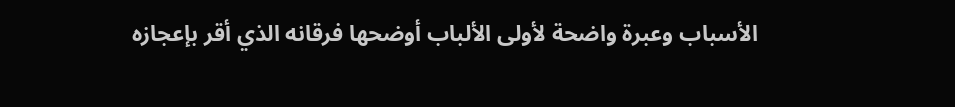الأسباب وعبرة واضحة لأولى الألباب أوضحها فرقانه الذي أقر بإعجازه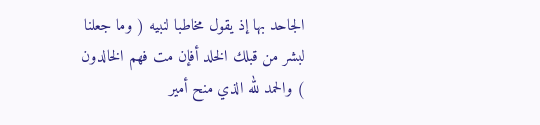الجاحد بها إذ يقول مخاطبا لنبيه ( وما جعلنا لبشر من قبلك الخلد أفإن مت فهم الخالدون ) والحمد لله الذي منح أمير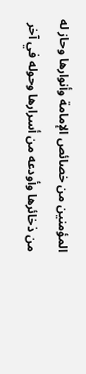المؤمنين من خصائص الإمامة وأنوارها وحاز له من ذخائرها وأودعه من أسرارها وحوله في آخر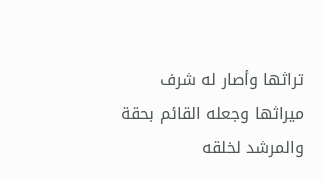تراثها وأصار له شرف ميراثها وجعله القائم بحقة والمرشد لخلقه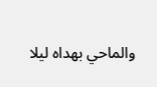والماحي بهداه ليلا